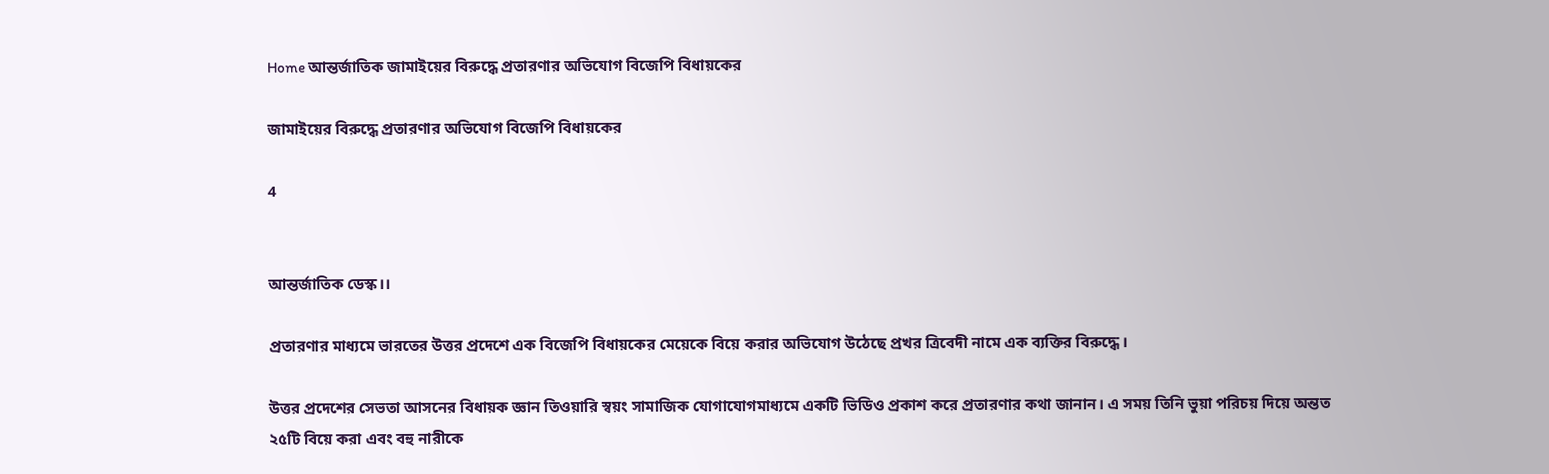Home আন্তর্জাতিক জামাইয়ের বিরুদ্ধে প্রতারণার অভিযোগ বিজেপি বিধায়কের

জামাইয়ের বিরুদ্ধে প্রতারণার অভিযোগ বিজেপি বিধায়কের

4


আন্তর্জাতিক ডেস্ক।।

প্রতারণার মাধ্যমে ভারতের উত্তর প্রদেশে এক বিজেপি বিধায়কের মেয়েকে বিয়ে করার অভিযোগ উঠেছে প্রখর ত্রিবেদী নামে এক ব্যক্তির বিরুদ্ধে।

উত্তর প্রদেশের সেভতা আসনের বিধায়ক জ্ঞান তিওয়ারি স্বয়ং সামাজিক যোগাযোগমাধ্যমে একটি ভিডিও প্রকাশ করে প্রতারণার কথা জানান। এ সময় তিনি ভুয়া পরিচয় দিয়ে অন্তত ২৫টি বিয়ে করা এবং বহু নারীকে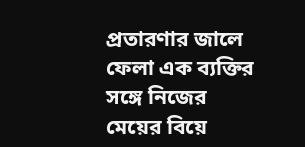প্রতারণার জালে ফেলা এক ব্যক্তির সঙ্গে নিজের মেয়ের বিয়ে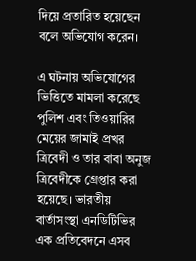দিয়ে প্রতারিত হয়েছেন বলে অভিযোগ করেন।

এ ঘটনায় অভিযোগের ভিত্তিতে মামলা করেছে পুলিশ এবং তিওয়ারির মেয়ের জামাই প্রখর ত্রিবেদী ও তার বাবা অনুজ ত্রিবেদীকে গ্রেপ্তার করা হয়েছে। ভারতীয় বার্তাসংস্থা এনডিটিভির এক প্রতিবেদনে এসব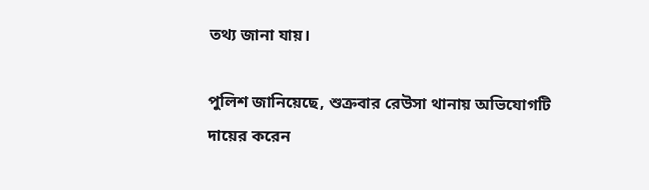তথ্য জানা যায়।

পুলিশ জানিয়েছে, শুক্রবার রেউসা থানায় অভিযোগটি দায়ের করেন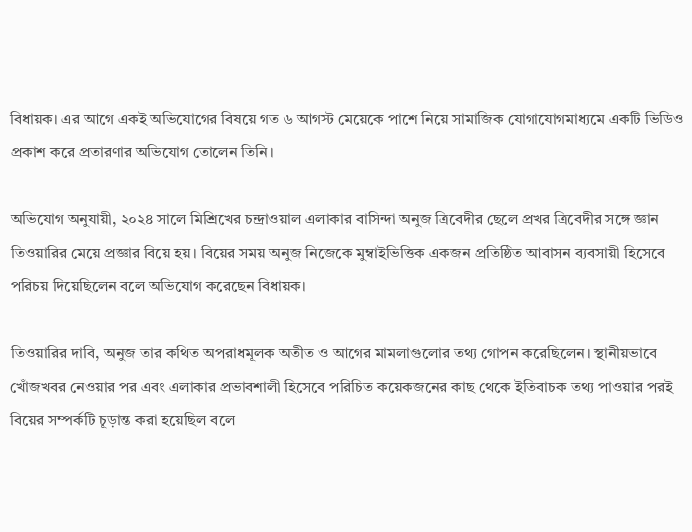বিধায়ক। এর আগে একই অভিযোগের বিষয়ে গত ৬ আগস্ট মেয়েকে পাশে নিয়ে সামাজিক যোগাযোগমাধ্যমে একটি ভিডিও প্রকাশ করে প্রতারণার অভিযোগ তোলেন তিনি।

অভিযোগ অনুযায়ী, ২০২৪ সালে মিশ্রিখের চন্দ্রাওয়াল এলাকার বাসিন্দা অনুজ ত্রিবেদীর ছেলে প্রখর ত্রিবেদীর সঙ্গে জ্ঞান তিওয়ারির মেয়ে প্রজ্ঞার বিয়ে হয়। বিয়ের সময় অনুজ নিজেকে মুম্বাইভিত্তিক একজন প্রতিষ্ঠিত আবাসন ব্যবসায়ী হিসেবে পরিচয় দিয়েছিলেন বলে অভিযোগ করেছেন বিধায়ক।

তিওয়ারির দাবি, অনুজ তার কথিত অপরাধমূলক অতীত ও আগের মামলাগুলোর তথ্য গোপন করেছিলেন। স্থানীয়ভাবে খোঁজখবর নেওয়ার পর এবং এলাকার প্রভাবশালী হিসেবে পরিচিত কয়েকজনের কাছ থেকে ইতিবাচক তথ্য পাওয়ার পরই বিয়ের সম্পর্কটি চূড়ান্ত করা হয়েছিল বলে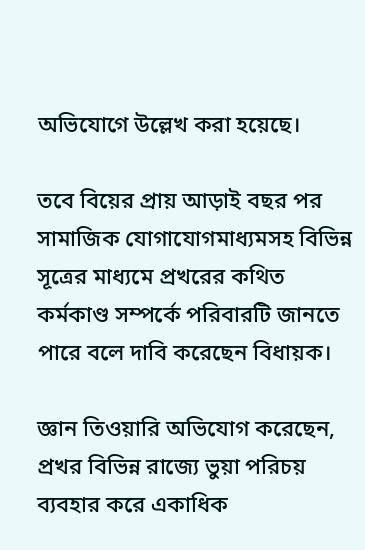অভিযোগে উল্লেখ করা হয়েছে।

তবে বিয়ের প্রায় আড়াই বছর পর সামাজিক যোগাযোগমাধ্যমসহ বিভিন্ন সূত্রের মাধ্যমে প্রখরের কথিত কর্মকাণ্ড সম্পর্কে পরিবারটি জানতে পারে বলে দাবি করেছেন বিধায়ক।

জ্ঞান তিওয়ারি অভিযোগ করেছেন, প্রখর বিভিন্ন রাজ্যে ভুয়া পরিচয় ব্যবহার করে একাধিক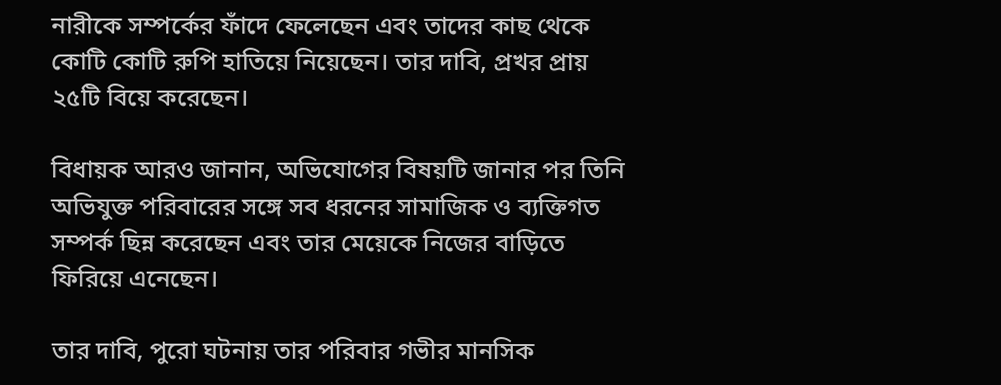নারীকে সম্পর্কের ফাঁদে ফেলেছেন এবং তাদের কাছ থেকে কোটি কোটি রুপি হাতিয়ে নিয়েছেন। তার দাবি, প্রখর প্রায় ২৫টি বিয়ে করেছেন।

বিধায়ক আরও জানান, অভিযোগের বিষয়টি জানার পর তিনি অভিযুক্ত পরিবারের সঙ্গে সব ধরনের সামাজিক ও ব্যক্তিগত সম্পর্ক ছিন্ন করেছেন এবং তার মেয়েকে নিজের বাড়িতে ফিরিয়ে এনেছেন।

তার দাবি, পুরো ঘটনায় তার পরিবার গভীর মানসিক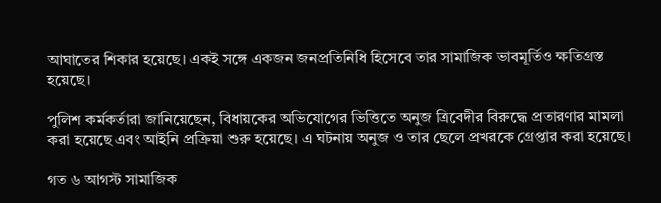আঘাতের শিকার হয়েছে। একই সঙ্গে একজন জনপ্রতিনিধি হিসেবে তার সামাজিক ভাবমূর্তিও ক্ষতিগ্রস্ত হয়েছে।

পুলিশ কর্মকর্তারা জানিয়েছেন, বিধায়কের অভিযোগের ভিত্তিতে অনুজ ত্রিবেদীর বিরুদ্ধে প্রতারণার মামলা করা হয়েছে এবং আইনি প্রক্রিয়া শুরু হয়েছে। এ ঘটনায় অনুজ ও তার ছেলে প্রখরকে গ্রেপ্তার করা হয়েছে।

গত ৬ আগস্ট সামাজিক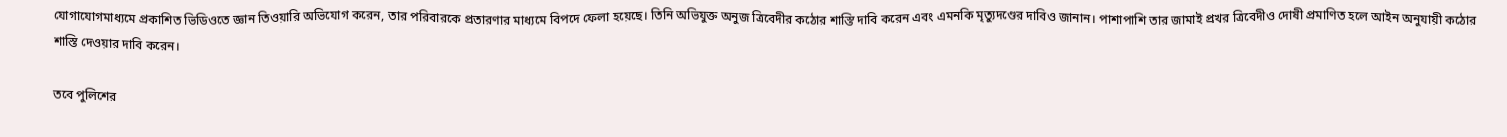যোগাযোগমাধ্যমে প্রকাশিত ভিডিওতে জ্ঞান তিওয়ারি অভিযোগ করেন, তার পরিবারকে প্রতারণার মাধ্যমে বিপদে ফেলা হয়েছে। তিনি অভিযুক্ত অনুজ ত্রিবেদীর কঠোর শাস্তি দাবি করেন এবং এমনকি মৃত্যুদণ্ডের দাবিও জানান। পাশাপাশি তার জামাই প্রখর ত্রিবেদীও দোষী প্রমাণিত হলে আইন অনুযায়ী কঠোর শাস্তি দেওয়ার দাবি করেন।

তবে পুলিশের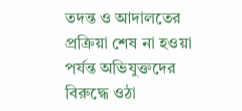তদন্ত ও আদালতের প্রক্রিয়া শেষ না হওয়া পর্যন্ত অভিযুক্তদের বিরুদ্ধে ওঠা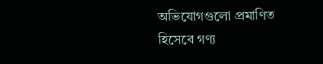অভিযোগগুলো প্রমাণিত হিসেবে গণ্য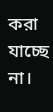করা যাচ্ছে না।